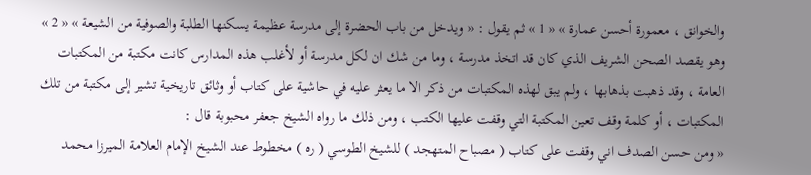والخوانق ، معمورة أحسن عمارة » « 1 » ثم يقول : « ويدخل من باب الحضرة إلى مدرسة عظيمة يسكنها الطلبة والصوفية من الشيعة » « 2 » وهو يقصد الصحن الشريف الذي كان قد اتخذ مدرسة ، وما من شك ان لكل مدرسة أو لأغلب هذه المدارس كانت مكتبة من المكتبات العامة ، وقد ذهبت بذهابها ، ولم يبق لهذه المكتبات من ذكر الا ما يعثر عليه في حاشية على كتاب أو وثائق تاريخية تشير إلى مكتبة من تلك المكتبات ، أو كلمة وقف تعين المكتبة التي وقفت عليها الكتب ، ومن ذلك ما رواه الشيخ جعفر محبوبة قال :
« ومن حسن الصدف اني وقفت على كتاب ( مصباح المتهجد ) للشيخ الطوسي ( ره ) مخطوط عند الشيخ الإمام العلامة الميرزا محمد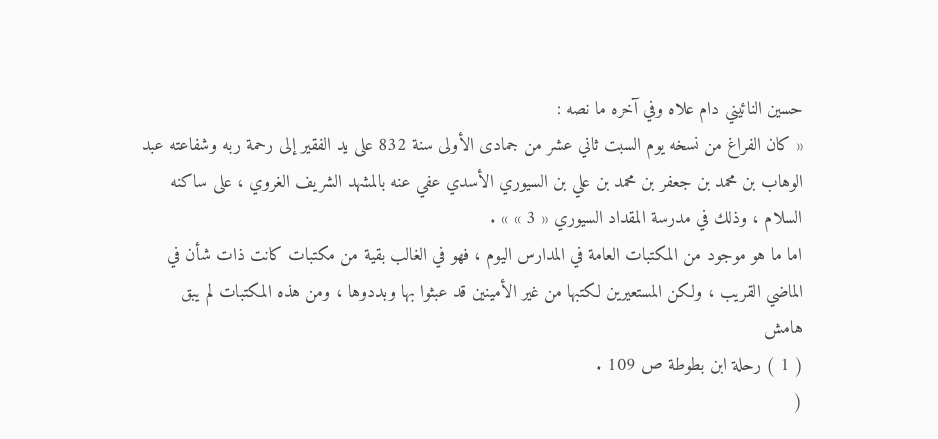حسين النائيني دام علاه وفي آخره ما نصه :
« كان الفراغ من نسخه يوم السبت ثاني عشر من جمادى الأولى سنة 832 على يد الفقير إلى رحمة ربه وشفاعته عبد الوهاب بن محمد بن جعفر بن محمد بن علي بن السيوري الأسدي عفي عنه بالمشهد الشريف الغروي ، على ساكنه السلام ، وذلك في مدرسة المقداد السيوري « 3 » » .
اما ما هو موجود من المكتبات العامة في المدارس اليوم ، فهو في الغالب بقية من مكتبات كانت ذات شأن في الماضي القريب ، ولكن المستعيرين لكتبها من غير الأمينين قد عبثوا بها وبددوها ، ومن هذه المكتبات لم يبق
هامش
( 1 ) رحلة ابن بطوطة ص 109 .
(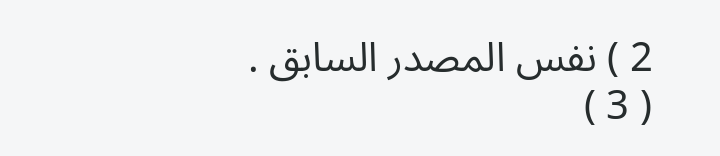2 ) نفس المصدر السابق .
( 3 )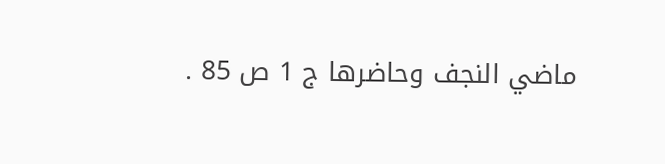ماضي النجف وحاضرها ج 1 ص 85 .